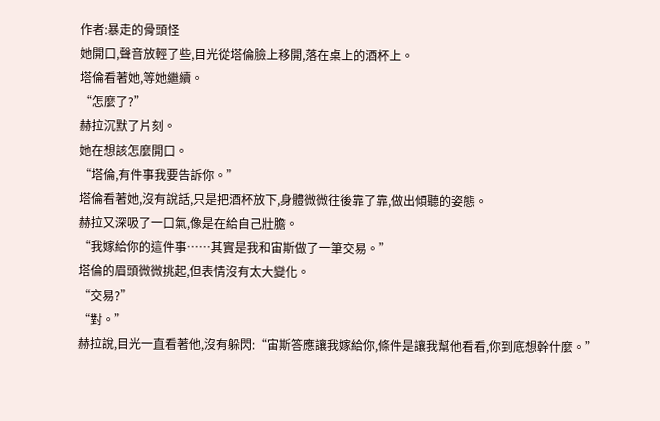作者:暴走的骨頭怪
她開口,聲音放輕了些,目光從塔倫臉上移開,落在桌上的酒杯上。
塔倫看著她,等她繼續。
“怎麼了?”
赫拉沉默了片刻。
她在想該怎麼開口。
“塔倫,有件事我要告訴你。”
塔倫看著她,沒有說話,只是把酒杯放下,身體微微往後靠了靠,做出傾聽的姿態。
赫拉又深吸了一口氣,像是在給自己壯膽。
“我嫁給你的這件事……其實是我和宙斯做了一筆交易。”
塔倫的眉頭微微挑起,但表情沒有太大變化。
“交易?”
“對。”
赫拉說,目光一直看著他,沒有躲閃:“宙斯答應讓我嫁給你,條件是讓我幫他看看,你到底想幹什麼。”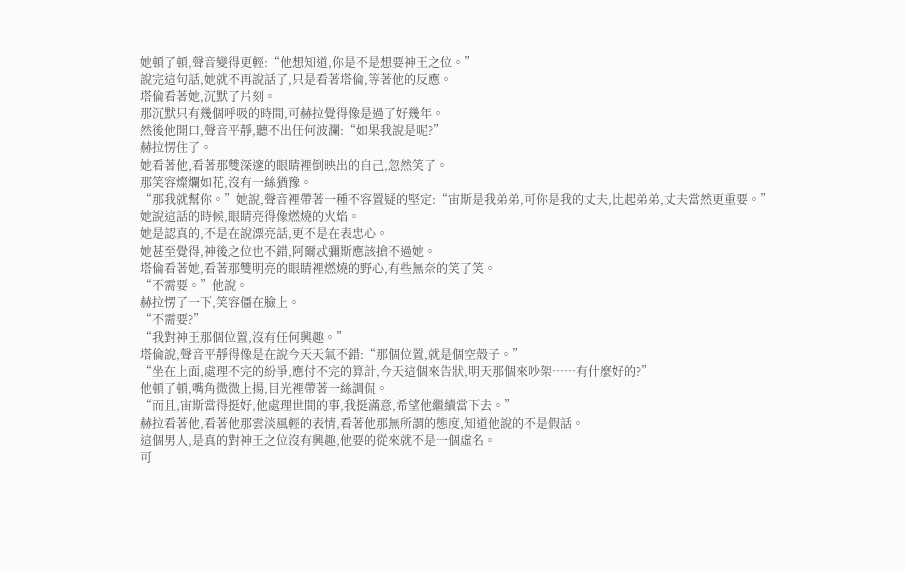她頓了頓,聲音變得更輕:“他想知道,你是不是想要神王之位。”
說完這句話,她就不再說話了,只是看著塔倫,等著他的反應。
塔倫看著她,沉默了片刻。
那沉默只有幾個呼吸的時間,可赫拉覺得像是過了好幾年。
然後他開口,聲音平靜,聽不出任何波瀾:“如果我說是呢?”
赫拉愣住了。
她看著他,看著那雙深邃的眼睛裡倒映出的自己,忽然笑了。
那笑容燦爛如花,沒有一絲猶豫。
“那我就幫你。”她說,聲音裡帶著一種不容置疑的堅定:“宙斯是我弟弟,可你是我的丈夫,比起弟弟,丈夫當然更重要。”
她說這話的時候,眼睛亮得像燃燒的火焰。
她是認真的,不是在說漂亮話,更不是在表忠心。
她甚至覺得,神後之位也不錯,阿爾忒彌斯應該搶不過她。
塔倫看著她,看著那雙明亮的眼睛裡燃燒的野心,有些無奈的笑了笑。
“不需要。”他說。
赫拉愣了一下,笑容僵在臉上。
“不需要?”
“我對神王那個位置,沒有任何興趣。”
塔倫說,聲音平靜得像是在說今天天氣不錯:“那個位置,就是個空殼子。”
“坐在上面,處理不完的紛爭,應付不完的算計,今天這個來告狀,明天那個來吵架……有什麼好的?”
他頓了頓,嘴角微微上揚,目光裡帶著一絲調侃。
“而且,宙斯當得挺好,他處理世間的事,我挺滿意,希望他繼續當下去。”
赫拉看著他,看著他那雲淡風輕的表情,看著他那無所謂的態度,知道他說的不是假話。
這個男人,是真的對神王之位沒有興趣,他要的從來就不是一個虛名。
可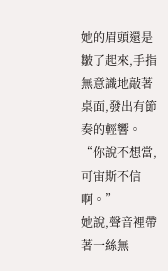她的眉頭還是皺了起來,手指無意識地敲著桌面,發出有節奏的輕響。
“你說不想當,可宙斯不信啊。”
她說,聲音裡帶著一絲無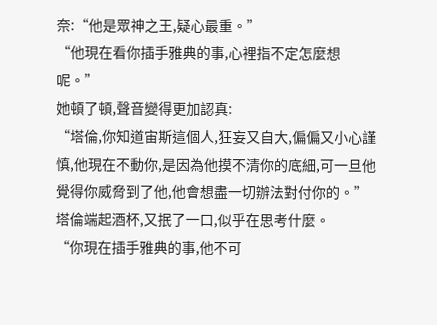奈:“他是眾神之王,疑心最重。”
“他現在看你插手雅典的事,心裡指不定怎麼想呢。”
她頓了頓,聲音變得更加認真:
“塔倫,你知道宙斯這個人,狂妄又自大,偏偏又小心謹慎,他現在不動你,是因為他摸不清你的底細,可一旦他覺得你威脅到了他,他會想盡一切辦法對付你的。”
塔倫端起酒杯,又抿了一口,似乎在思考什麼。
“你現在插手雅典的事,他不可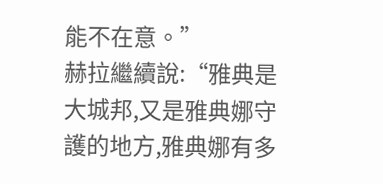能不在意。”
赫拉繼續說:“雅典是大城邦,又是雅典娜守護的地方,雅典娜有多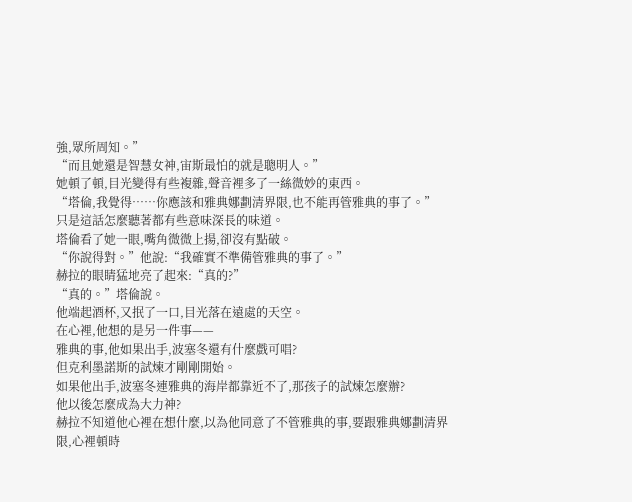強,眾所周知。”
“而且她還是智慧女神,宙斯最怕的就是聰明人。”
她頓了頓,目光變得有些複雜,聲音裡多了一絲微妙的東西。
“塔倫,我覺得……你應該和雅典娜劃清界限,也不能再管雅典的事了。”
只是這話怎麼聽著都有些意味深長的味道。
塔倫看了她一眼,嘴角微微上揚,卻沒有點破。
“你說得對。”他說:“我確實不準備管雅典的事了。”
赫拉的眼睛猛地亮了起來:“真的?”
“真的。”塔倫說。
他端起酒杯,又抿了一口,目光落在遠處的天空。
在心裡,他想的是另一件事——
雅典的事,他如果出手,波塞冬還有什麼戲可唱?
但克利墨諾斯的試煉才剛剛開始。
如果他出手,波塞冬連雅典的海岸都靠近不了,那孩子的試煉怎麼辦?
他以後怎麼成為大力神?
赫拉不知道他心裡在想什麼,以為他同意了不管雅典的事,要跟雅典娜劃清界限,心裡頓時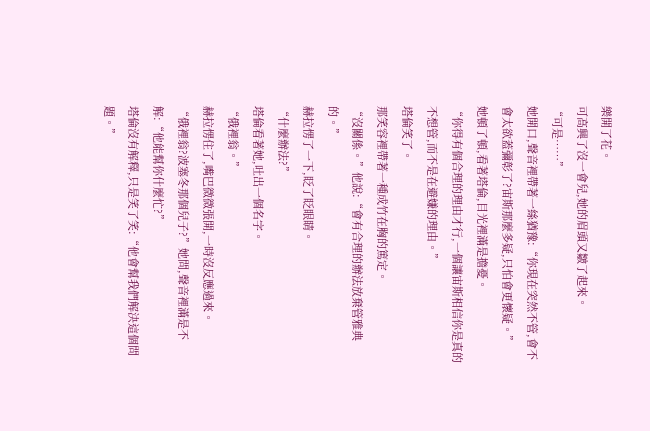樂開了花。
可高興了沒一會兒,她的眉頭又皺了起來。
“可是……”
她開口,聲音裡帶著一絲猶豫:“你現在突然不管,會不會太欲蓋彌彰了?宙斯那麼多疑,只怕會更懷疑。”
她頓了頓,看著塔倫,目光裡滿是擔憂。
“你得有個合理的理由才行,一個讓宙斯相信你是真的不想管,而不是在避嫌的理由。”
塔倫笑了。
那笑容裡帶著一種成竹在胸的篤定。
“沒關係。”他說:“會有合理的辦法放棄管雅典的。”
赫拉愣了一下,眨了眨眼睛。
“什麼辦法?”
塔倫看著她,吐出一個名字。
“俄裡翁。”
赫拉愣住了,嘴巴微微張開,一時沒反應過來。
“俄裡翁?波塞冬那個兒子?”她問,聲音裡滿是不解:“他能幫你什麼忙?”
塔倫沒有解釋,只是笑了笑:“他會幫我們解決這個問題。”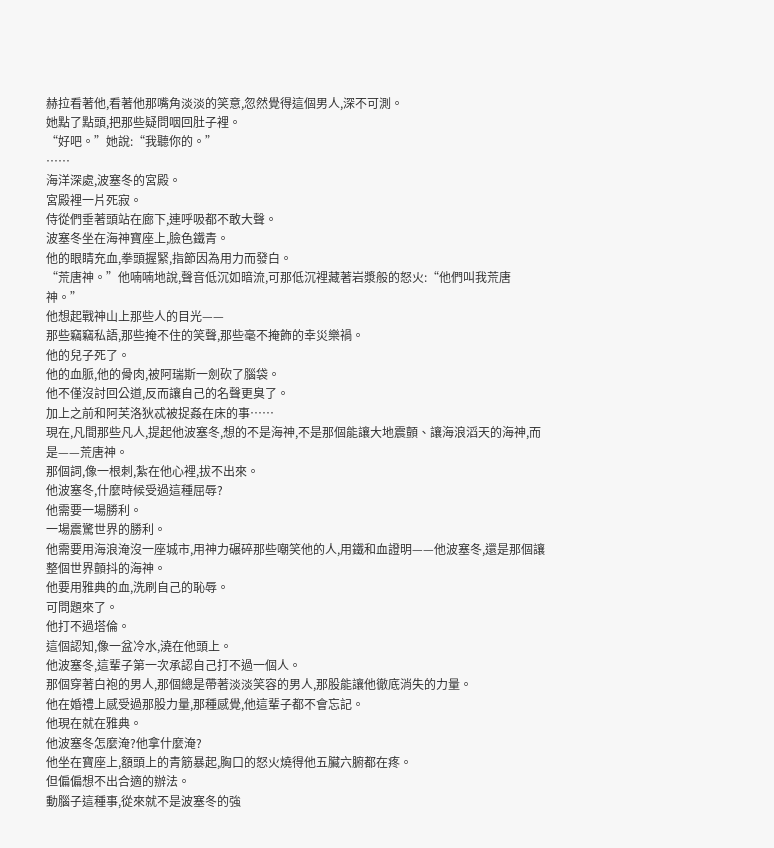赫拉看著他,看著他那嘴角淡淡的笑意,忽然覺得這個男人,深不可測。
她點了點頭,把那些疑問咽回肚子裡。
“好吧。”她說:“我聽你的。”
……
海洋深處,波塞冬的宮殿。
宮殿裡一片死寂。
侍從們垂著頭站在廊下,連呼吸都不敢大聲。
波塞冬坐在海神寶座上,臉色鐵青。
他的眼睛充血,拳頭握緊,指節因為用力而發白。
“荒唐神。”他喃喃地說,聲音低沉如暗流,可那低沉裡藏著岩漿般的怒火:“他們叫我荒唐神。”
他想起戰神山上那些人的目光——
那些竊竊私語,那些掩不住的笑聲,那些毫不掩飾的幸災樂禍。
他的兒子死了。
他的血脈,他的骨肉,被阿瑞斯一劍砍了腦袋。
他不僅沒討回公道,反而讓自己的名聲更臭了。
加上之前和阿芙洛狄忒被捉姦在床的事……
現在,凡間那些凡人,提起他波塞冬,想的不是海神,不是那個能讓大地震顫、讓海浪滔天的海神,而是——荒唐神。
那個詞,像一根刺,紮在他心裡,拔不出來。
他波塞冬,什麼時候受過這種屈辱?
他需要一場勝利。
一場震驚世界的勝利。
他需要用海浪淹沒一座城市,用神力碾碎那些嘲笑他的人,用鐵和血證明——他波塞冬,還是那個讓整個世界顫抖的海神。
他要用雅典的血,洗刷自己的恥辱。
可問題來了。
他打不過塔倫。
這個認知,像一盆冷水,澆在他頭上。
他波塞冬,這輩子第一次承認自己打不過一個人。
那個穿著白袍的男人,那個總是帶著淡淡笑容的男人,那股能讓他徹底消失的力量。
他在婚禮上感受過那股力量,那種感覺,他這輩子都不會忘記。
他現在就在雅典。
他波塞冬怎麼淹?他拿什麼淹?
他坐在寶座上,額頭上的青筋暴起,胸口的怒火燒得他五臟六腑都在疼。
但偏偏想不出合適的辦法。
動腦子這種事,從來就不是波塞冬的強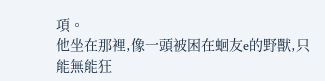項。
他坐在那裡,像一頭被困在蛔友e的野獸,只能無能狂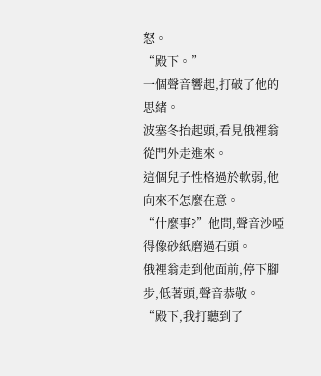怒。
“殿下。”
一個聲音響起,打破了他的思緒。
波塞冬抬起頭,看見俄裡翁從門外走進來。
這個兒子性格過於軟弱,他向來不怎麼在意。
“什麼事?”他問,聲音沙啞得像砂紙磨過石頭。
俄裡翁走到他面前,停下腳步,低著頭,聲音恭敬。
“殿下,我打聽到了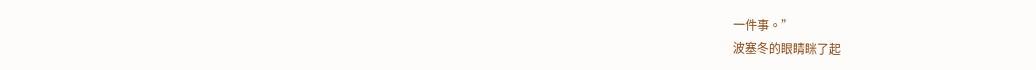一件事。”
波塞冬的眼睛眯了起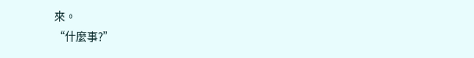來。
“什麼事?”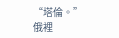“塔倫。”俄裡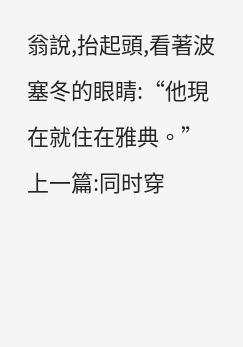翁說,抬起頭,看著波塞冬的眼睛:“他現在就住在雅典。”
上一篇:同时穿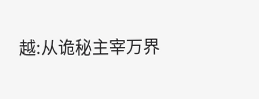越:从诡秘主宰万界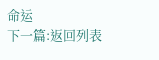命运
下一篇:返回列表